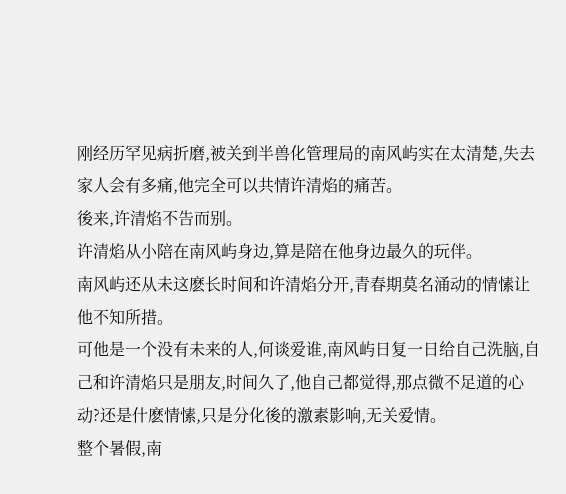刚经历罕见病折磨,被关到半兽化管理局的南风屿实在太清楚,失去家人会有多痛,他完全可以共情许清焰的痛苦。
後来,许清焰不告而别。
许清焰从小陪在南风屿身边,算是陪在他身边最久的玩伴。
南风屿还从未这麽长时间和许清焰分开,青春期莫名涌动的情愫让他不知所措。
可他是一个没有未来的人,何谈爱谁,南风屿日复一日给自己洗脑,自己和许清焰只是朋友,时间久了,他自己都觉得,那点微不足道的心动?还是什麽情愫,只是分化後的激素影响,无关爱情。
整个暑假,南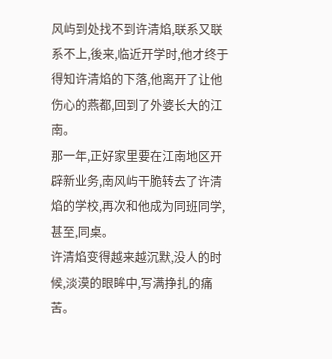风屿到处找不到许清焰,联系又联系不上,後来,临近开学时,他才终于得知许清焰的下落,他离开了让他伤心的燕都,回到了外婆长大的江南。
那一年,正好家里要在江南地区开辟新业务,南风屿干脆转去了许清焰的学校,再次和他成为同班同学,甚至,同桌。
许清焰变得越来越沉默,没人的时候,淡漠的眼眸中,写满挣扎的痛苦。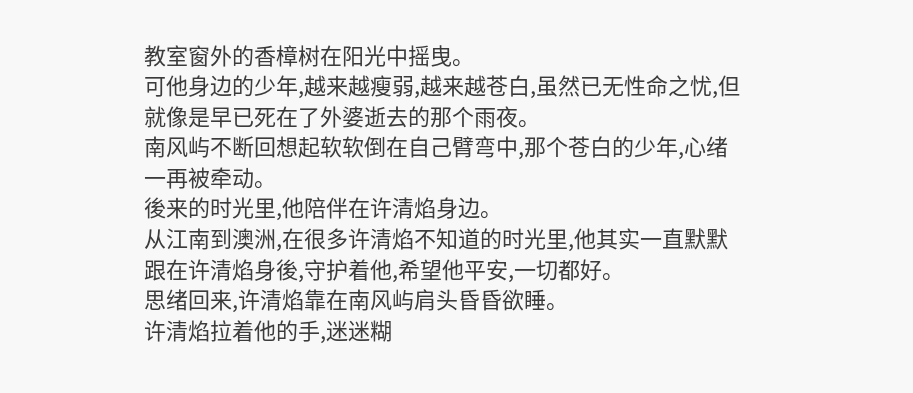教室窗外的香樟树在阳光中摇曳。
可他身边的少年,越来越瘦弱,越来越苍白,虽然已无性命之忧,但就像是早已死在了外婆逝去的那个雨夜。
南风屿不断回想起软软倒在自己臂弯中,那个苍白的少年,心绪一再被牵动。
後来的时光里,他陪伴在许清焰身边。
从江南到澳洲,在很多许清焰不知道的时光里,他其实一直默默跟在许清焰身後,守护着他,希望他平安,一切都好。
思绪回来,许清焰靠在南风屿肩头昏昏欲睡。
许清焰拉着他的手,迷迷糊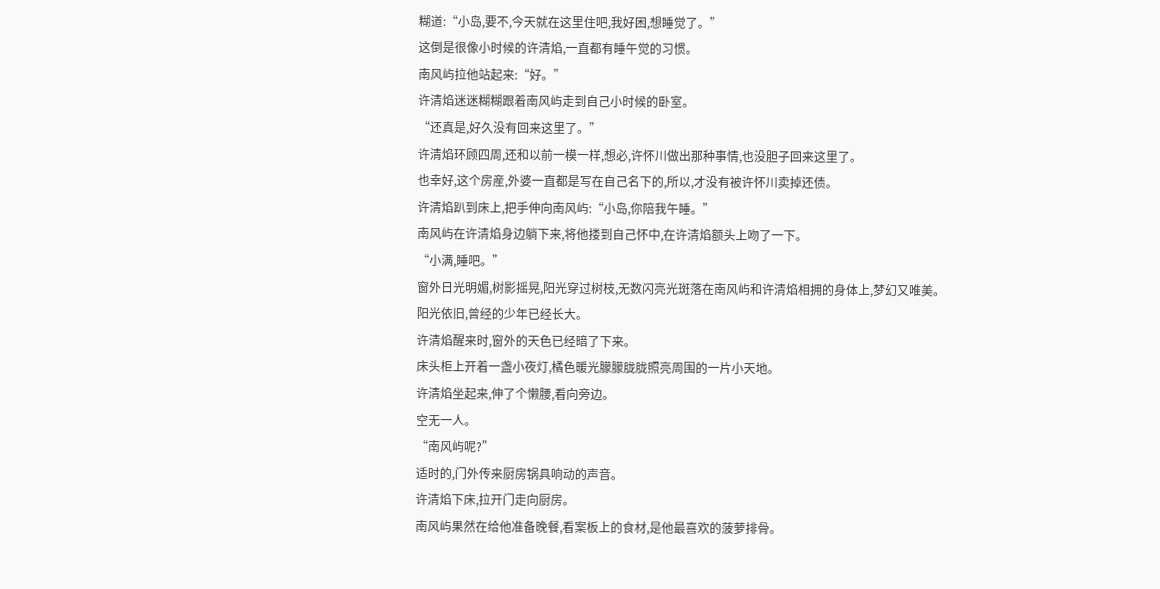糊道:“小岛,要不,今天就在这里住吧,我好困,想睡觉了。”
这倒是很像小时候的许清焰,一直都有睡午觉的习惯。
南风屿拉他站起来:“好。”
许清焰迷迷糊糊跟着南风屿走到自己小时候的卧室。
“还真是,好久没有回来这里了。”
许清焰环顾四周,还和以前一模一样,想必,许怀川做出那种事情,也没胆子回来这里了。
也幸好,这个房産,外婆一直都是写在自己名下的,所以,才没有被许怀川卖掉还债。
许清焰趴到床上,把手伸向南风屿:“小岛,你陪我午睡。”
南风屿在许清焰身边躺下来,将他搂到自己怀中,在许清焰额头上吻了一下。
“小满,睡吧。”
窗外日光明媚,树影摇晃,阳光穿过树枝,无数闪亮光斑落在南风屿和许清焰相拥的身体上,梦幻又唯美。
阳光依旧,曾经的少年已经长大。
许清焰醒来时,窗外的天色已经暗了下来。
床头柜上开着一盏小夜灯,橘色暖光朦朦胧胧照亮周围的一片小天地。
许清焰坐起来,伸了个懒腰,看向旁边。
空无一人。
“南风屿呢?”
适时的,门外传来厨房锅具响动的声音。
许清焰下床,拉开门走向厨房。
南风屿果然在给他准备晚餐,看案板上的食材,是他最喜欢的菠萝排骨。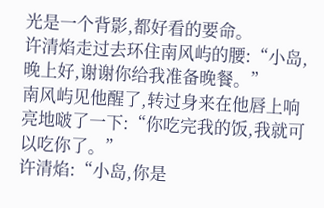光是一个背影,都好看的要命。
许清焰走过去环住南风屿的腰:“小岛,晚上好,谢谢你给我准备晚餐。”
南风屿见他醒了,转过身来在他唇上响亮地啵了一下:“你吃完我的饭,我就可以吃你了。”
许清焰:“小岛,你是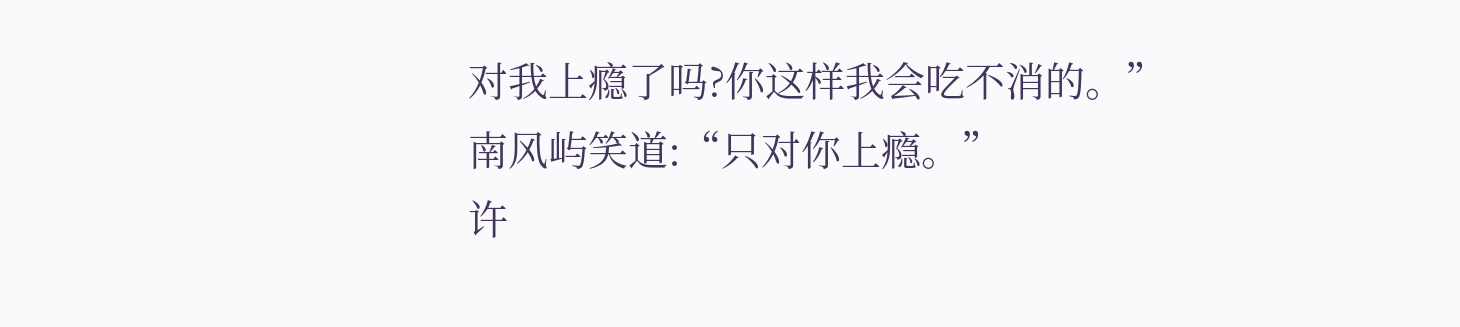对我上瘾了吗?你这样我会吃不消的。”
南风屿笑道:“只对你上瘾。”
许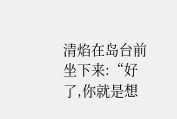清焰在岛台前坐下来:“好了,你就是想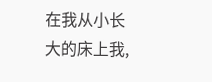在我从小长大的床上我,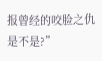报曾经的咬脸之仇是不是?”